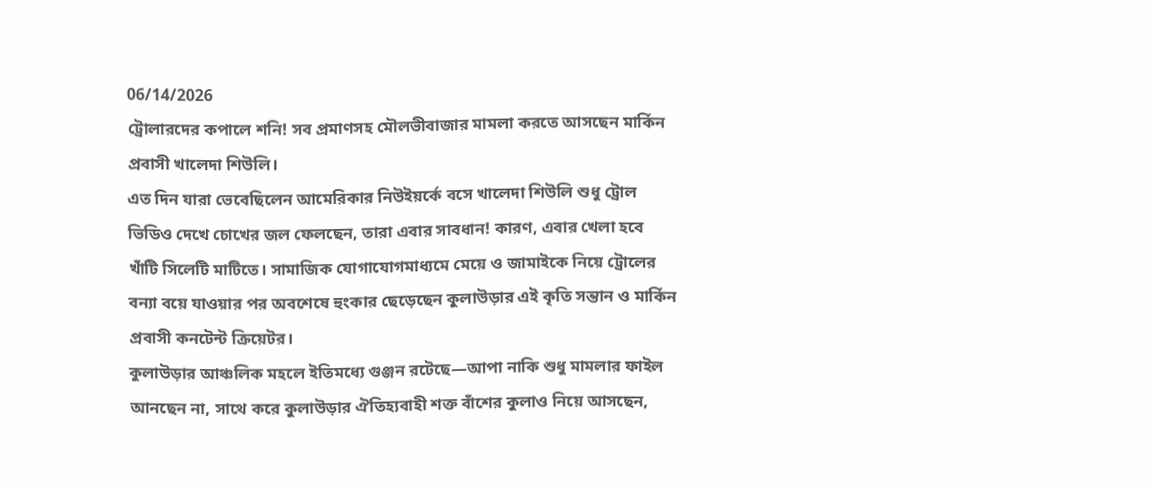06/14/2026
ট্রোলারদের কপালে শনি! সব প্রমাণসহ মৌলভীবাজার মামলা করতে আসছেন মার্কিন প্রবাসী খালেদা শিউলি।
এত দিন যারা ভেবেছিলেন আমেরিকার নিউইয়র্কে বসে খালেদা শিউলি শুধু ট্রোল ভিডিও দেখে চোখের জল ফেলছেন, তারা এবার সাবধান! কারণ, এবার খেলা হবে খাঁটি সিলেটি মাটিতে। সামাজিক যোগাযোগমাধ্যমে মেয়ে ও জামাইকে নিয়ে ট্রোলের বন্যা বয়ে যাওয়ার পর অবশেষে হুংকার ছেড়েছেন কুলাউড়ার এই কৃতি সন্তান ও মার্কিন প্রবাসী কনটেন্ট ক্রিয়েটর।
কুলাউড়ার আঞ্চলিক মহলে ইতিমধ্যে গুঞ্জন রটেছে—আপা নাকি শুধু মামলার ফাইল আনছেন না, সাথে করে কুলাউড়ার ঐতিহ্যবাহী শক্ত বাঁশের কুলাও নিয়ে আসছেন,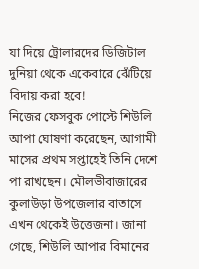যা দিয়ে ট্রোলারদের ডিজিটাল দুনিয়া থেকে একেবারে ঝেঁটিয়ে বিদায় করা হবে!
নিজের ফেসবুক পোস্টে শিউলি আপা ঘোষণা করেছেন, আগামী মাসের প্রথম সপ্তাহেই তিনি দেশে পা রাখছেন। মৌলভীবাজারের কুলাউড়া উপজেলার বাতাসে এখন থেকেই উত্তেজনা। জানা গেছে, শিউলি আপার বিমানের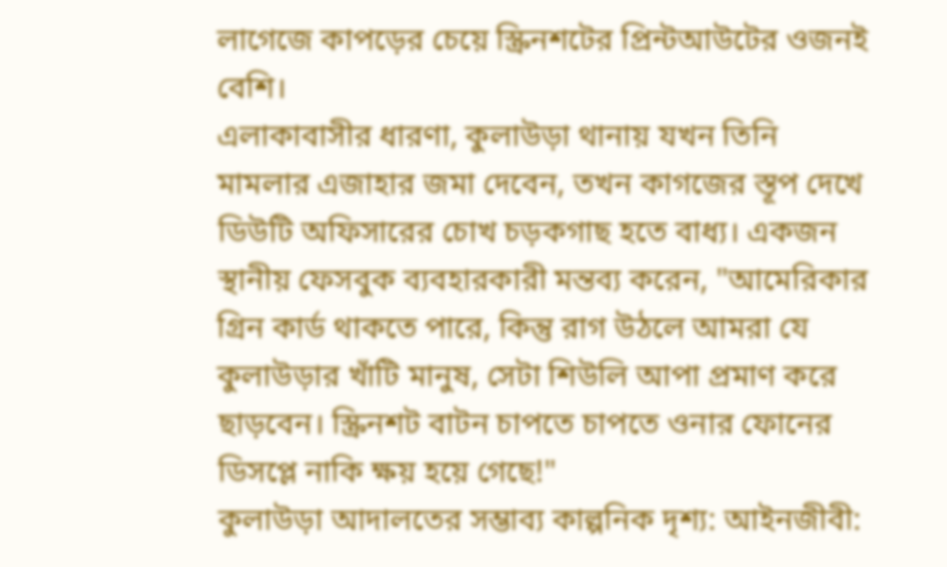লাগেজে কাপড়ের চেয়ে স্ক্রিনশটের প্রিন্টআউটের ওজনই বেশি।
এলাকাবাসীর ধারণা, কুলাউড়া থানায় যখন তিনি মামলার এজাহার জমা দেবেন, তখন কাগজের স্তূপ দেখে ডিউটি অফিসারের চোখ চড়কগাছ হতে বাধ্য। একজন স্থানীয় ফেসবুক ব্যবহারকারী মন্তব্য করেন, "আমেরিকার গ্রিন কার্ড থাকতে পারে, কিন্তু রাগ উঠলে আমরা যে কুলাউড়ার খাঁটি মানুষ, সেটা শিউলি আপা প্রমাণ করে ছাড়বেন। স্ক্রিনশট বাটন চাপতে চাপতে ওনার ফোনের ডিসপ্লে নাকি ক্ষয় হয়ে গেছে!"
কুলাউড়া আদালতের সম্ভাব্য কাল্পনিক দৃশ্য: আইনজীবী: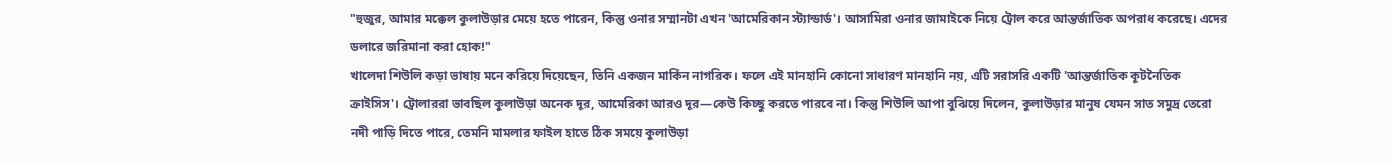"হুজুর, আমার মক্কেল কুলাউড়ার মেয়ে হতে পারেন, কিন্তু ওনার সম্মানটা এখন 'আমেরিকান স্ট্যান্ডার্ড'। আসামিরা ওনার জামাইকে নিয়ে ট্রোল করে আন্তর্জাতিক অপরাধ করেছে। এদের ডলারে জরিমানা করা হোক!"
খালেদা শিউলি কড়া ভাষায় মনে করিয়ে দিয়েছেন, তিনি একজন মার্কিন নাগরিক। ফলে এই মানহানি কোনো সাধারণ মানহানি নয়, এটি সরাসরি একটি 'আন্তর্জাতিক কূটনৈতিক ক্রাইসিস'। ট্রোলাররা ভাবছিল কুলাউড়া অনেক দূর, আমেরিকা আরও দূর—কেউ কিচ্ছু করতে পারবে না। কিন্তু শিউলি আপা বুঝিয়ে দিলেন, কুলাউড়ার মানুষ যেমন সাত সমুদ্র তেরো নদী পাড়ি দিতে পারে, তেমনি মামলার ফাইল হাতে ঠিক সময়ে কুলাউড়া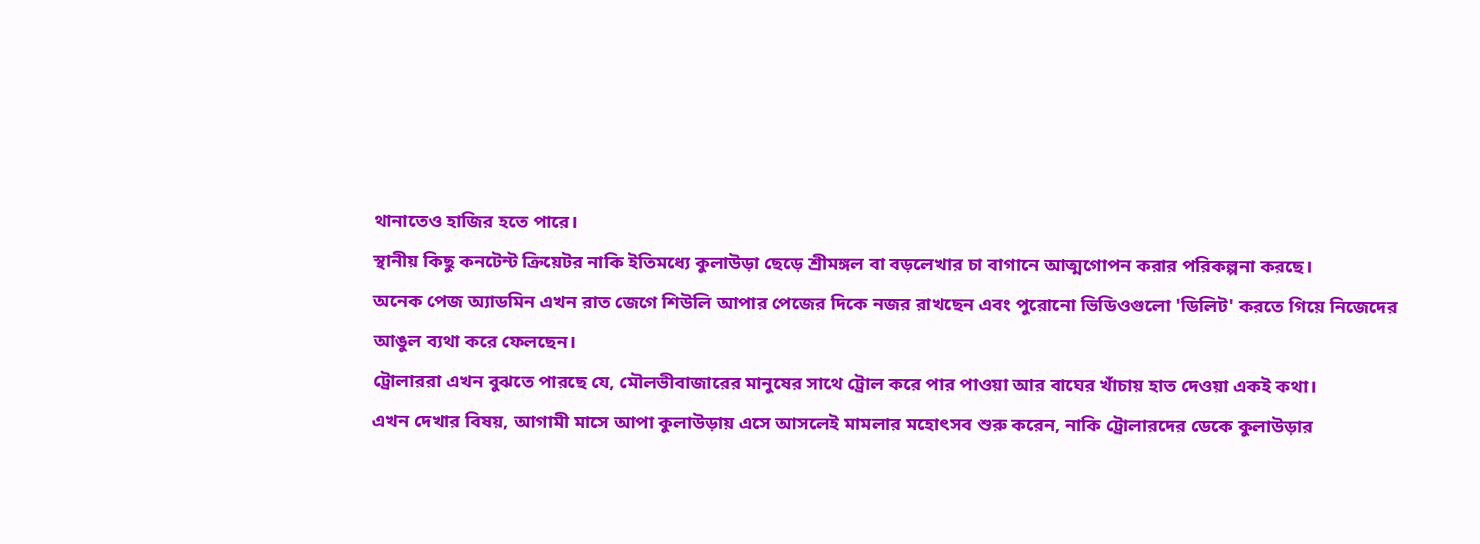থানাতেও হাজির হতে পারে।
স্থানীয় কিছু কনটেন্ট ক্রিয়েটর নাকি ইতিমধ্যে কুলাউড়া ছেড়ে শ্রীমঙ্গল বা বড়লেখার চা বাগানে আত্মগোপন করার পরিকল্পনা করছে।
অনেক পেজ অ্যাডমিন এখন রাত জেগে শিউলি আপার পেজের দিকে নজর রাখছেন এবং পুরোনো ভিডিওগুলো 'ডিলিট' করতে গিয়ে নিজেদের আঙুল ব্যথা করে ফেলছেন।
ট্রোলাররা এখন বুঝতে পারছে যে, মৌলভীবাজারের মানুষের সাথে ট্রোল করে পার পাওয়া আর বাঘের খাঁচায় হাত দেওয়া একই কথা।
এখন দেখার বিষয়, আগামী মাসে আপা কুলাউড়ায় এসে আসলেই মামলার মহোৎসব শুরু করেন, নাকি ট্রোলারদের ডেকে কুলাউড়ার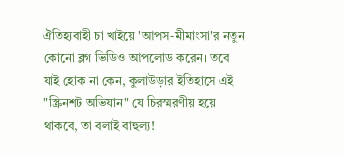ঐতিহ্যবাহী চা খাইয়ে 'আপস-মীমাংসা'র নতুন কোনো ব্লগ ভিডিও আপলোড করেন। তবে যাই হোক না কেন, কুলাউড়ার ইতিহাসে এই "স্ক্রিনশট অভিযান" যে চিরস্মরণীয় হয়ে থাকবে, তা বলাই বাহুল্য!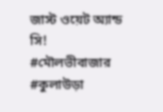জাস্ট ওয়েট অ্যান্ড সি!
#মৌলভীবাজার #কুলাউড়া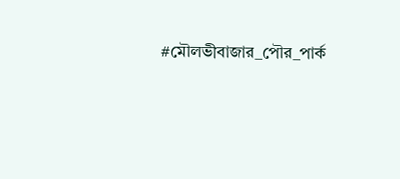#মৌলভীবাজার_পৌর_পার্ক